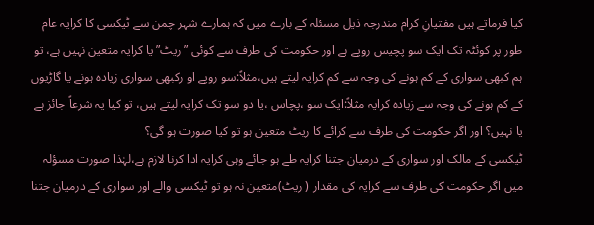کیا فرماتے ہیں مفتیانِ کرام مندرجہ ذیل مسئلہ کے بارے میں کہ ہمارے شہر چمن سے ٹیکسی کا کرایہ عام طور پر کوئٹہ تک ایک سو پچیس روپے ہے اور حکومت کی طرف سے کوئی ”ریٹ” یا کرایہ متعین نہیں ہے، تو ہم کبھی سواری کے کم ہونے کی وجہ سے کم کرایہ لیتے ہیں،مثلاً:سو روپے او رکبھی سواری زیادہ ہونے یا گاڑیوں کے کم ہونے کی وجہ سے زیادہ کرایہ مثلاً:ایک سو ،پچاس ،یا دو سو تک کرایہ لیتے ہیں، تو کیا یہ شرعاً جائز ہے یا نہیں؟ اور اگر حکومت کی طرف سے کرائے کا ریٹ متعین ہو تو کیا صورت ہو گی؟
ٹیکسی کے مالک اور سواری کے درمیان جتنا کرایہ طے ہو جائے وہی کرایہ ادا کرنا لازم ہے،لہٰذا صورت مسؤلہ میں اگر حکومت کی طرف سے کرایہ کی مقدار ( ریٹ)متعین نہ ہو تو ٹیکسی والے اور سواری کے درمیان جتنا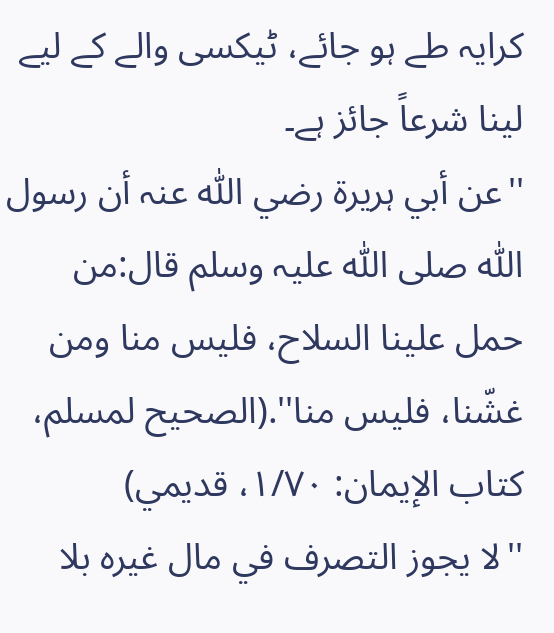کرایہ طے ہو جائے، ٹیکسی والے کے لیے لینا شرعاً جائز ہے۔
''عن أبي ہریرۃ رضي اللّٰہ عنہ أن رسول اللّٰہ صلی اللّٰہ علیہ وسلم قال:من حمل علینا السلاح، فلیس منا ومن غشّنا، فلیس منا''.(الصحیح لمسلم، کتاب الإیمان: ١/٧٠، قدیمي)
''لا یجوز التصرف في مال غیرہ بلا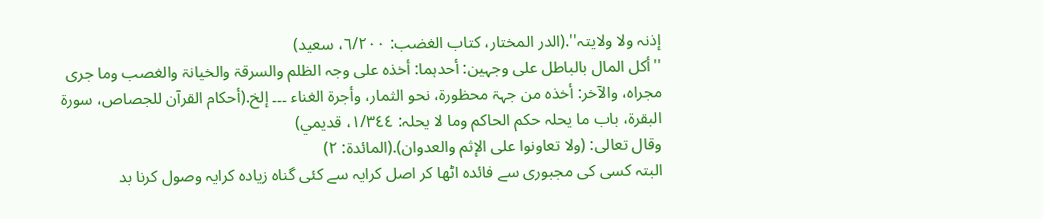إذنہ ولا ولایتہ''.(الدر المختار، کتاب الغضب: ٦/٢٠٠، سعید)
''أکل المال بالباطل علی وجہین: أحدہما: أخذہ علی وجہ الظلم والسرقۃ والخیانۃ والغصب وما جری مجراہ، والآخر: أخذہ من جہۃ محظورۃ، نحو الثمار، وأجرۃ الغناء ۔۔۔ إلخ.(أحکام القرآن للجصاص، سورۃ البقرۃ، باب ما یحلہ حکم الحاکم وما لا یحلہ: ١/٣٤٤، قدیمي)
وقال تعالی: (ولا تعاونوا علی الإثم والعدوان).(المائدۃ: ٢)
البتہ کسی کی مجبوری سے فائدہ اٹھا کر اصل کرایہ سے کئی گناہ زیادہ کرایہ وصول کرنا بد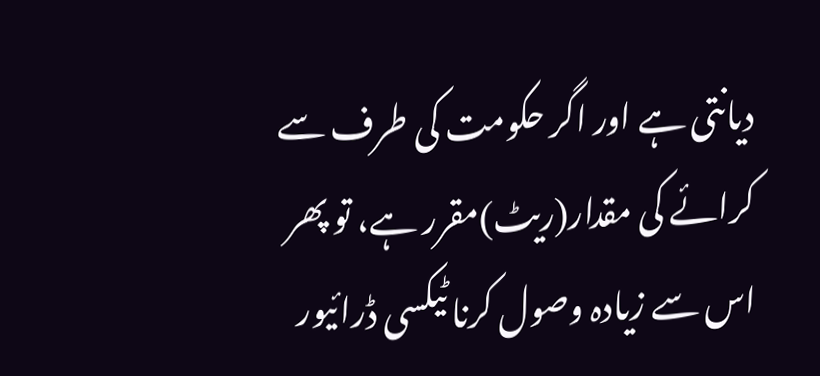دیانتی ہے اور اگر حکومت کی طرف سے کرائے کی مقدار(ریٹ)مقرر ہے، تو پھر اس سے زیادہ وصول کرنا ٹیکسی ڈرائیور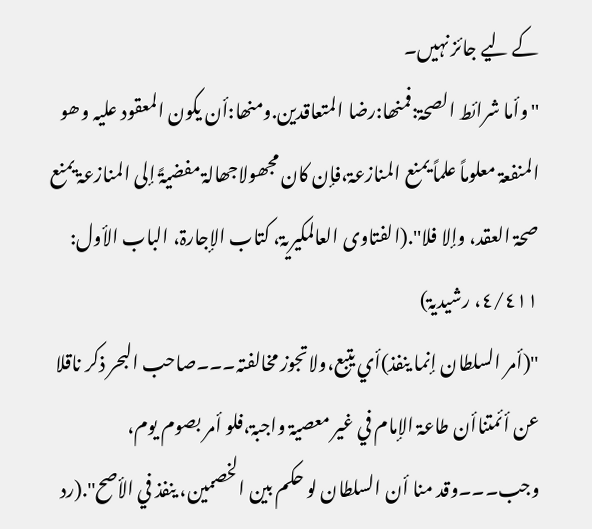کے لیے جائز نہیں۔
''وأما شرائط الصحۃ:فمنھا:رضا المتعاقدین.ومنھا:أن یکون المعقود علیہ وھو المنفعۃ معلوماً علماً یمنع المنازعۃ،فإن کان مجھولاجھالۃ مفضیۃً إلی المنازعۃ یمنع صحۃ العقد، وإلا فلا''.(الفتاوی العالمکیریۃ، کتاب الإجارۃ، الباب الأول: ٤/٤١١، رشیدیۃ)
''(أمر السلطان إنما ینفذ)أي یتبع،ولاتجوز مخالفتہ۔۔۔صاحب البحر ذکر ناقلا عن أئمتناأن طاعۃ الإمام في غیر معصیۃ واجبۃ،فلو أمر بصوم یوم، وجب۔۔۔وقد منا أن السلطان لو حکم بین الخصمین، ینفذ في الأصح''.(رد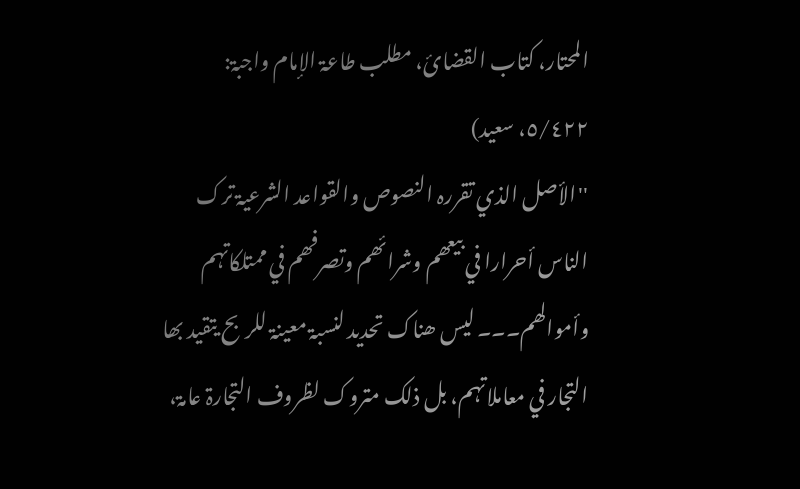المحتار، کتاب القضائ، مطلب طاعۃ الإمام واجبۃ: ٥/٤٢٢، سعید)
''الأصل الذي تقررہ النصوص والقواعد الشرعیۃ ترک الناس أحرارا في بیعھم وشرائھم وتصرفھم في ممتلکاتہم وأموالھم۔۔۔ لیس ھناک تحدید لنسبۃ معینۃ للربح یتقید بھا التجار في معاملاتہم، بل ذلک متروک لظروف التجارۃ عامۃ،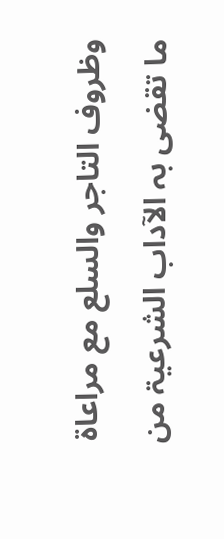وظروف التاجر والسلع مع مراعاۃ ما تقضی بہ الآداب الشرعیۃ من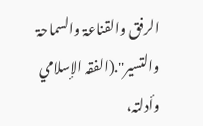الرفق والقناعۃ والسماحۃ والتسیر''.(الفقہ الإسلامي وأدلتہ،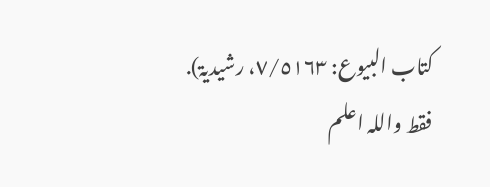کتاب البیوع: ٧/٥١٦٣، رشیدیۃ).
فقط واللہ اعلم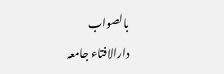بالصواب
دارالافتاء جامعہ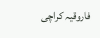فاروقیہ کراچی